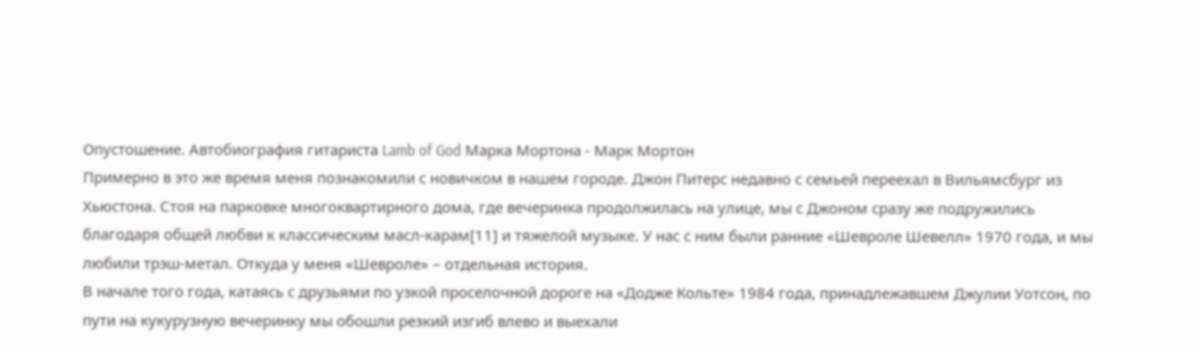Опустошение. Автобиография гитариста Lamb of God Марка Мортона - Марк Мортон
Примерно в это же время меня познакомили с новичком в нашем городе. Джон Питерс недавно с семьей переехал в Вильямсбург из Хьюстона. Стоя на парковке многоквартирного дома, где вечеринка продолжилась на улице, мы с Джоном сразу же подружились благодаря общей любви к классическим масл-карам[11] и тяжелой музыке. У нас с ним были ранние «Шевроле Шевелл» 1970 года, и мы любили трэш-метал. Откуда у меня «Шевроле» – отдельная история.
В начале того года, катаясь с друзьями по узкой проселочной дороге на «Додже Кольте» 1984 года, принадлежавшем Джулии Уотсон, по пути на кукурузную вечеринку мы обошли резкий изгиб влево и выехали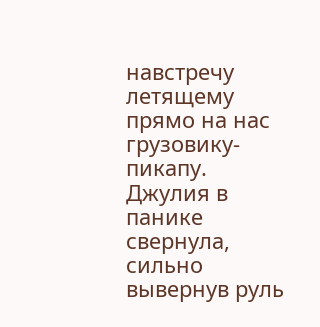навстречу летящему прямо на нас грузовику-пикапу. Джулия в панике свернула, сильно вывернув руль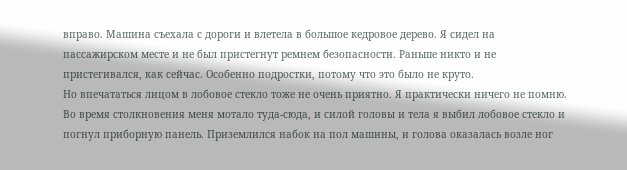вправо. Машина съехала с дороги и влетела в большое кедровое дерево. Я сидел на пассажирском месте и не был пристегнут ремнем безопасности. Раньше никто и не пристегивался, как сейчас. Особенно подростки, потому что это было не круто.
Но впечататься лицом в лобовое стекло тоже не очень приятно. Я практически ничего не помню. Во время столкновения меня мотало туда-сюда, и силой головы и тела я выбил лобовое стекло и погнул приборную панель. Приземлился набок на пол машины, и голова оказалась возле ног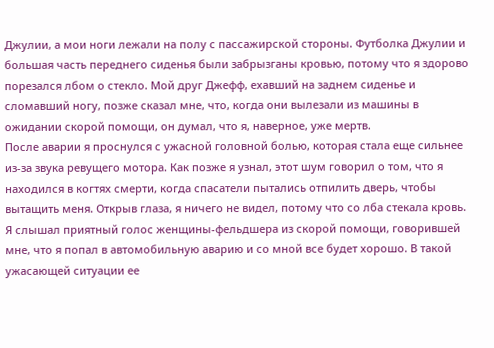Джулии, а мои ноги лежали на полу с пассажирской стороны. Футболка Джулии и большая часть переднего сиденья были забрызганы кровью, потому что я здорово порезался лбом о стекло. Мой друг Джефф, ехавший на заднем сиденье и сломавший ногу, позже сказал мне, что, когда они вылезали из машины в ожидании скорой помощи, он думал, что я, наверное, уже мертв.
После аварии я проснулся с ужасной головной болью, которая стала еще сильнее из-за звука ревущего мотора. Как позже я узнал, этот шум говорил о том, что я находился в когтях смерти, когда спасатели пытались отпилить дверь, чтобы вытащить меня. Открыв глаза, я ничего не видел, потому что со лба стекала кровь. Я слышал приятный голос женщины-фельдшера из скорой помощи, говорившей мне, что я попал в автомобильную аварию и со мной все будет хорошо. В такой ужасающей ситуации ее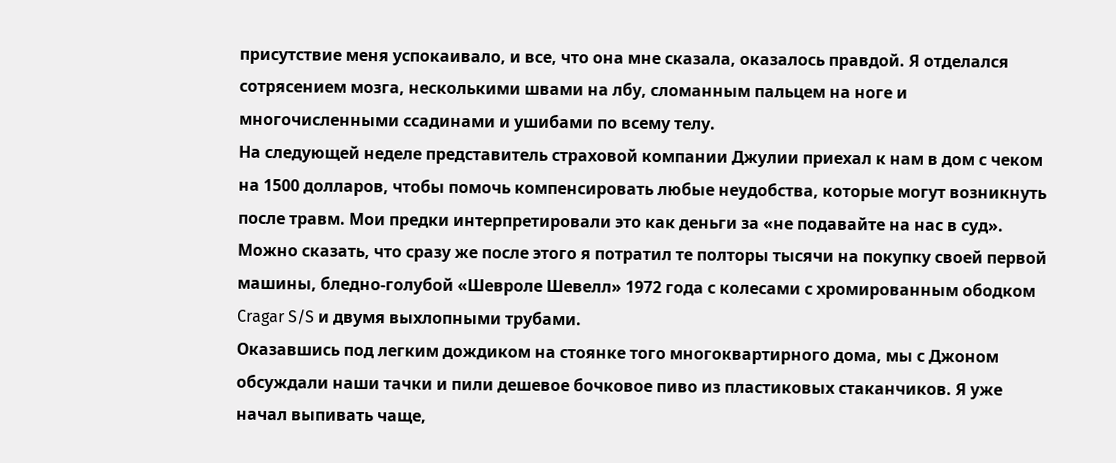присутствие меня успокаивало, и все, что она мне сказала, оказалось правдой. Я отделался сотрясением мозга, несколькими швами на лбу, сломанным пальцем на ноге и многочисленными ссадинами и ушибами по всему телу.
На следующей неделе представитель страховой компании Джулии приехал к нам в дом с чеком на 1500 долларов, чтобы помочь компенсировать любые неудобства, которые могут возникнуть после травм. Мои предки интерпретировали это как деньги за «не подавайте на нас в суд». Можно сказать, что сразу же после этого я потратил те полторы тысячи на покупку своей первой машины, бледно-голубой «Шевроле Шевелл» 1972 года с колесами с хромированным ободком Cragar S/S и двумя выхлопными трубами.
Оказавшись под легким дождиком на стоянке того многоквартирного дома, мы с Джоном обсуждали наши тачки и пили дешевое бочковое пиво из пластиковых стаканчиков. Я уже начал выпивать чаще,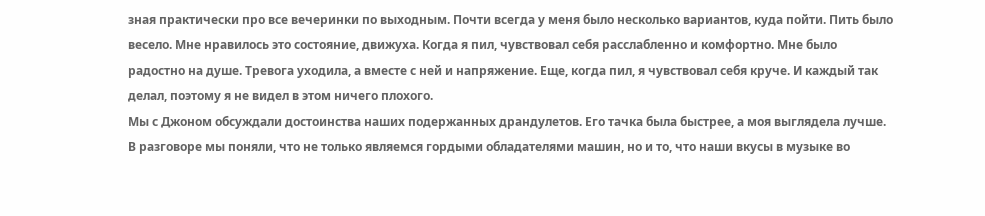зная практически про все вечеринки по выходным. Почти всегда у меня было несколько вариантов, куда пойти. Пить было весело. Мне нравилось это состояние, движуха. Когда я пил, чувствовал себя расслабленно и комфортно. Мне было радостно на душе. Тревога уходила, а вместе с ней и напряжение. Еще, когда пил, я чувствовал себя круче. И каждый так делал, поэтому я не видел в этом ничего плохого.
Мы с Джоном обсуждали достоинства наших подержанных драндулетов. Его тачка была быстрее, а моя выглядела лучше. В разговоре мы поняли, что не только являемся гордыми обладателями машин, но и то, что наши вкусы в музыке во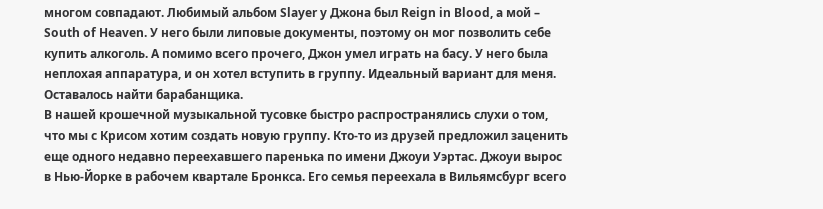многом совпадают. Любимый альбом Slayer у Джона был Reign in Blood, а мой – South of Heaven. У него были липовые документы, поэтому он мог позволить себе купить алкоголь. А помимо всего прочего, Джон умел играть на басу. У него была неплохая аппаратура, и он хотел вступить в группу. Идеальный вариант для меня. Оставалось найти барабанщика.
В нашей крошечной музыкальной тусовке быстро распространялись слухи о том, что мы с Крисом хотим создать новую группу. Кто-то из друзей предложил заценить еще одного недавно переехавшего паренька по имени Джоуи Уэртас. Джоуи вырос в Нью-Йорке в рабочем квартале Бронкса. Его семья переехала в Вильямсбург всего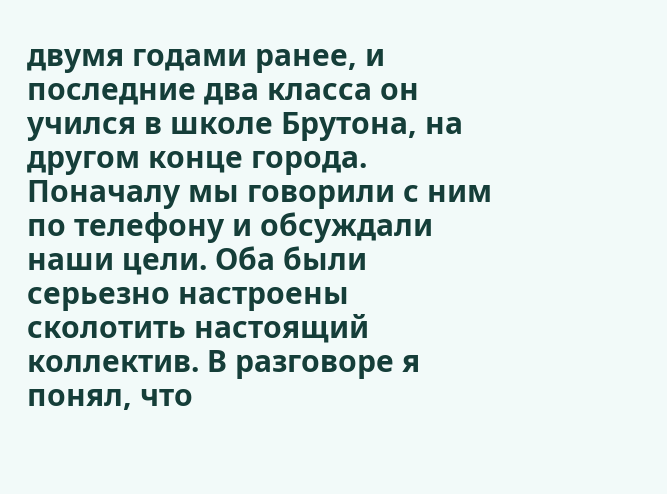двумя годами ранее, и последние два класса он учился в школе Брутона, на другом конце города. Поначалу мы говорили с ним по телефону и обсуждали наши цели. Оба были серьезно настроены сколотить настоящий коллектив. В разговоре я понял, что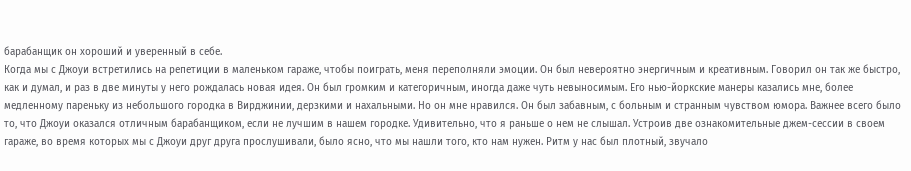барабанщик он хороший и уверенный в себе.
Когда мы с Джоуи встретились на репетиции в маленьком гараже, чтобы поиграть, меня переполняли эмоции. Он был невероятно энергичным и креативным. Говорил он так же быстро, как и думал, и раз в две минуты у него рождалась новая идея. Он был громким и категоричным, иногда даже чуть невыносимым. Его нью-йоркские манеры казались мне, более медленному пареньку из небольшого городка в Вирджинии, дерзкими и нахальными. Но он мне нравился. Он был забавным, с больным и странным чувством юмора. Важнее всего было то, что Джоуи оказался отличным барабанщиком, если не лучшим в нашем городке. Удивительно, что я раньше о нем не слышал. Устроив две ознакомительные джем-сессии в своем гараже, во время которых мы с Джоуи друг друга прослушивали, было ясно, что мы нашли того, кто нам нужен. Ритм у нас был плотный, звучало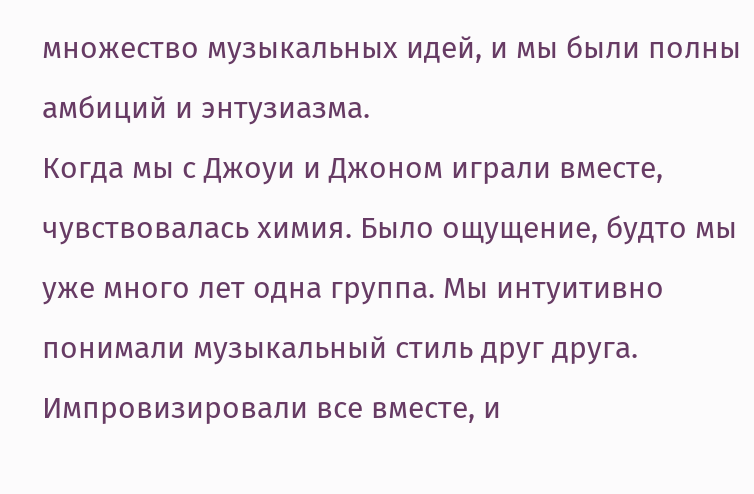множество музыкальных идей, и мы были полны амбиций и энтузиазма.
Когда мы с Джоуи и Джоном играли вместе, чувствовалась химия. Было ощущение, будто мы уже много лет одна группа. Мы интуитивно понимали музыкальный стиль друг друга. Импровизировали все вместе, и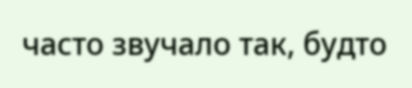часто звучало так, будто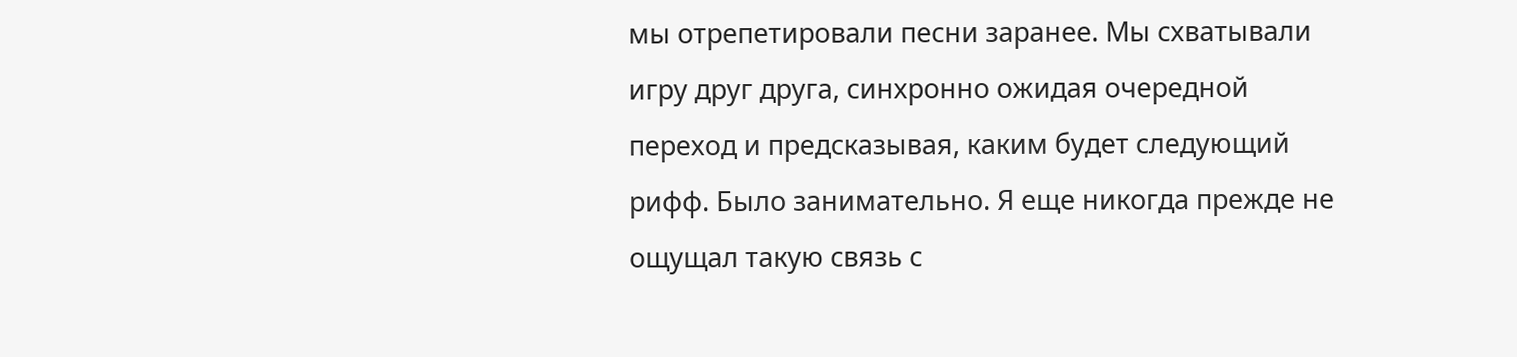мы отрепетировали песни заранее. Мы схватывали игру друг друга, синхронно ожидая очередной переход и предсказывая, каким будет следующий рифф. Было занимательно. Я еще никогда прежде не ощущал такую связь с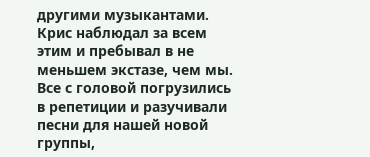другими музыкантами. Крис наблюдал за всем этим и пребывал в не меньшем экстазе, чем мы. Все с головой погрузились в репетиции и разучивали песни для нашей новой группы,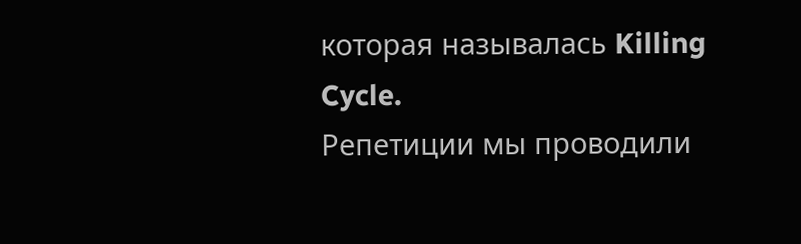которая называлась Killing Cycle.
Репетиции мы проводили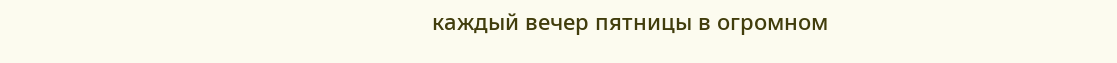каждый вечер пятницы в огромном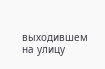выходившем на улицу